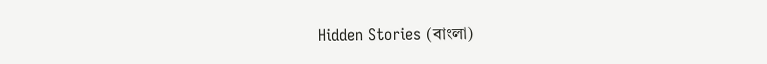Hidden Stories (বাংলা)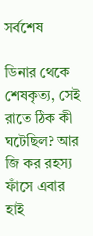সর্বশেষ

ডিনার থেকে শেষকৃত্য, সেই রাতে ঠিক কী ঘটেছিল? আর জি কর রহস্য ফাঁসে এবার হাই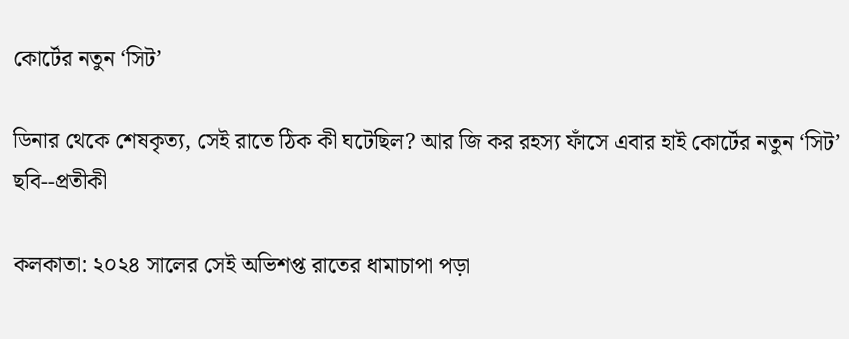কোর্টের নতুন ‘সিট’

ডিনার থেকে শেষকৃত্য, সেই রাতে ঠিক কী ঘটেছিল? আর জি কর রহস্য ফাঁসে এবার হাই কোর্টের নতুন ‘সিট’
ছবি--প্রতীকী

কলকাতা: ২০২৪ সালের সেই অভিশপ্ত রাতের ধামাচাপা পড়া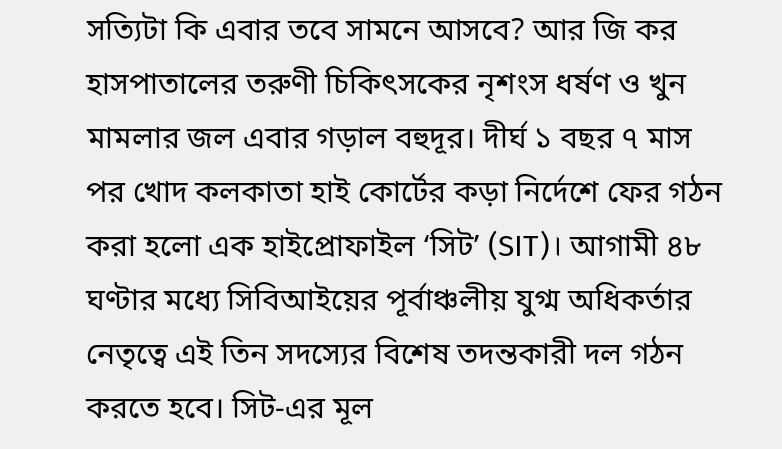সত্যিটা কি এবার তবে সামনে আসবে? আর জি কর হাসপাতালের তরুণী চিকিৎসকের নৃশংস ধর্ষণ ও খুন মামলার জল এবার গড়াল বহুদূর। দীর্ঘ ১ বছর ৭ মাস পর খোদ কলকাতা হাই কোর্টের কড়া নির্দেশে ফের গঠন করা হলো এক হাইপ্রোফাইল ‘সিট’ (SIT)। আগামী ৪৮ ঘণ্টার মধ্যে সিবিআইয়ের পূর্বাঞ্চলীয় যুগ্ম অধিকর্তার নেতৃত্বে এই তিন সদস্যের বিশেষ তদন্তকারী দল গঠন করতে হবে। সিট-এর মূল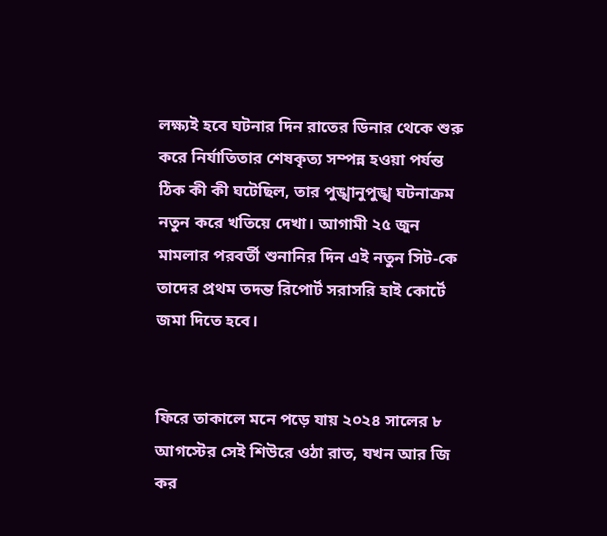লক্ষ্যই হবে ঘটনার দিন রাতের ডিনার থেকে শুরু করে নির্যাতিতার শেষকৃত্য সম্পন্ন হওয়া পর্যন্ত ঠিক কী কী ঘটেছিল, তার পুঙ্খানুপুঙ্খ ঘটনাক্রম নতুন করে খতিয়ে দেখা। আগামী ২৫ জুন মামলার পরবর্তী শুনানির দিন এই নতুন সিট-কে তাদের প্রথম তদন্ত রিপোর্ট সরাসরি হাই কোর্টে জমা দিতে হবে।


ফিরে তাকালে মনে পড়ে যায় ২০২৪ সালের ৮ আগস্টের সেই শিউরে ওঠা রাত, যখন আর জি কর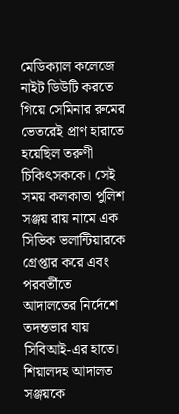মেডিক্যাল কলেজে নাইট ডিউটি করতে গিয়ে সেমিনার রুমের ভেতরেই প্রাণ হারাতে হয়েছিল তরুণী চিকিৎসককে। সেই সময় কলকাতা পুলিশ সঞ্জয় রায় নামে এক সিভিক ভলান্টিয়ারকে গ্রেপ্তার করে এবং পরবর্তীতে আদালতের নির্দেশে তদন্তভার যায় সিবিআই-এর হাতে। শিয়ালদহ আদালত সঞ্জয়কে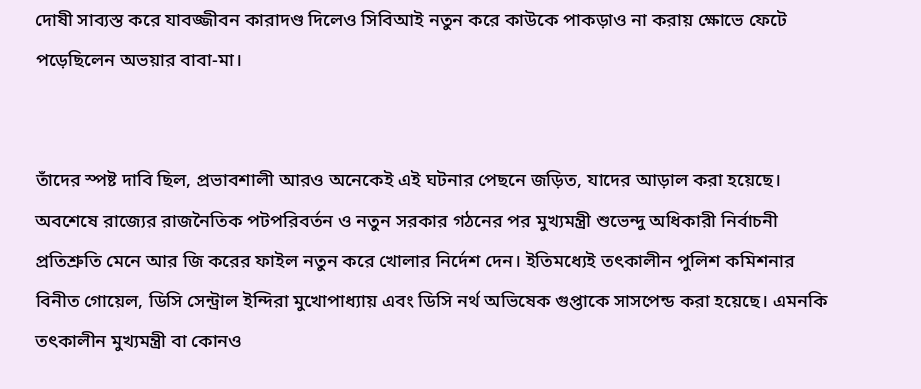দোষী সাব্যস্ত করে যাবজ্জীবন কারাদণ্ড দিলেও সিবিআই নতুন করে কাউকে পাকড়াও না করায় ক্ষোভে ফেটে পড়েছিলেন অভয়ার বাবা-মা।


তাঁদের স্পষ্ট দাবি ছিল, প্রভাবশালী আরও অনেকেই এই ঘটনার পেছনে জড়িত, যাদের আড়াল করা হয়েছে। অবশেষে রাজ্যের রাজনৈতিক পটপরিবর্তন ও নতুন সরকার গঠনের পর মুখ্যমন্ত্রী শুভেন্দু অধিকারী নির্বাচনী প্রতিশ্রুতি মেনে আর জি করের ফাইল নতুন করে খোলার নির্দেশ দেন। ইতিমধ্যেই তৎকালীন পুলিশ কমিশনার বিনীত গোয়েল, ডিসি সেন্ট্রাল ইন্দিরা মুখোপাধ্যায় এবং ডিসি নর্থ অভিষেক গুপ্তাকে সাসপেন্ড করা হয়েছে। এমনকি তৎকালীন মুখ্যমন্ত্রী বা কোনও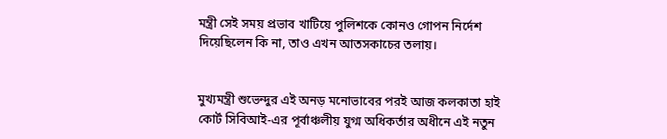মন্ত্রী সেই সময় প্রভাব খাটিয়ে পুলিশকে কোনও গোপন নির্দেশ দিয়েছিলেন কি না, তাও এখন আতসকাচের তলায়।


মুখ্যমন্ত্রী শুভেন্দুর এই অনড় মনোভাবের পরই আজ কলকাতা হাই কোর্ট সিবিআই-এর পূর্বাঞ্চলীয় যুগ্ম অধিকর্তার অধীনে এই নতুন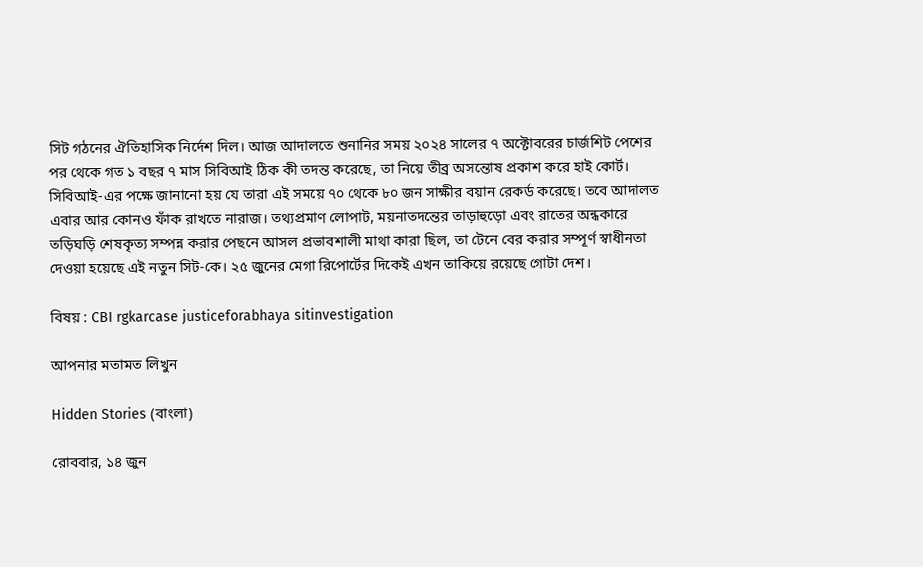সিট গঠনের ঐতিহাসিক নির্দেশ দিল। আজ আদালতে শুনানির সময় ২০২৪ সালের ৭ অক্টোবরের চার্জশিট পেশের পর থেকে গত ১ বছর ৭ মাস সিবিআই ঠিক কী তদন্ত করেছে, তা নিয়ে তীব্র অসন্তোষ প্রকাশ করে হাই কোর্ট। সিবিআই-এর পক্ষে জানানো হয় যে তারা এই সময়ে ৭০ থেকে ৮০ জন সাক্ষীর বয়ান রেকর্ড করেছে। তবে আদালত এবার আর কোনও ফাঁক রাখতে নারাজ। তথ্যপ্রমাণ লোপাট, ময়নাতদন্তের তাড়াহুড়ো এবং রাতের অন্ধকারে তড়িঘড়ি শেষকৃত্য সম্পন্ন করার পেছনে আসল প্রভাবশালী মাথা কারা ছিল, তা টেনে বের করার সম্পূর্ণ স্বাধীনতা দেওয়া হয়েছে এই নতুন সিট-কে। ২৫ জুনের মেগা রিপোর্টের দিকেই এখন তাকিয়ে রয়েছে গোটা দেশ।

বিষয় : CBI rgkarcase justiceforabhaya sitinvestigation

আপনার মতামত লিখুন

Hidden Stories (বাংলা)

রোববার, ১৪ জুন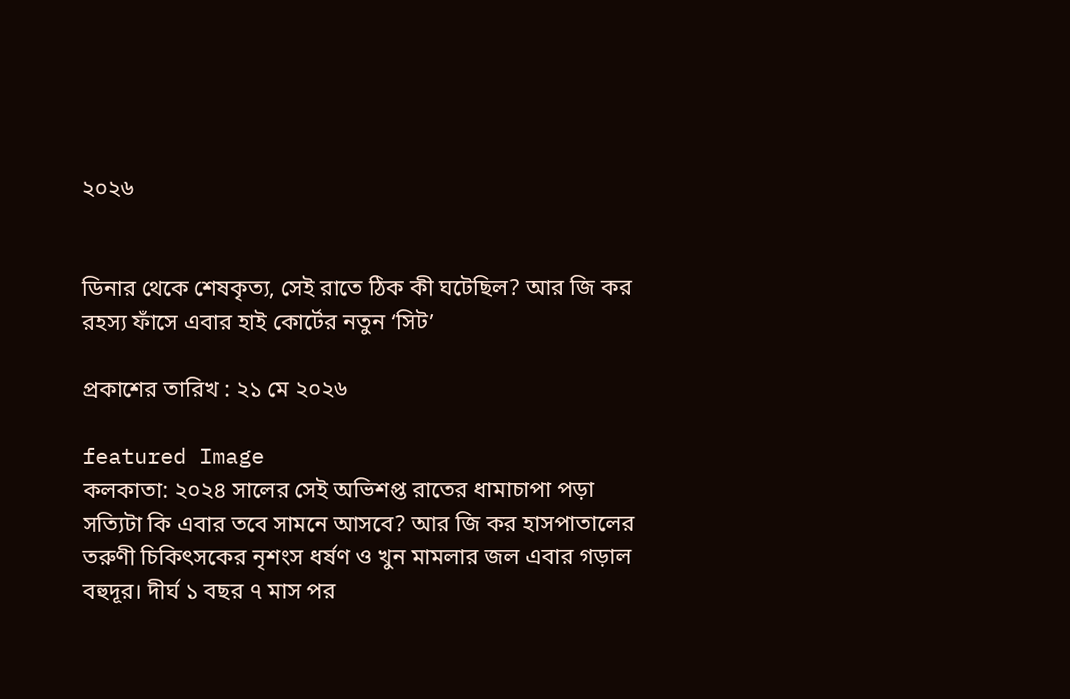২০২৬


ডিনার থেকে শেষকৃত্য, সেই রাতে ঠিক কী ঘটেছিল? আর জি কর রহস্য ফাঁসে এবার হাই কোর্টের নতুন ‘সিট’

প্রকাশের তারিখ : ২১ মে ২০২৬

featured Image
কলকাতা: ২০২৪ সালের সেই অভিশপ্ত রাতের ধামাচাপা পড়া সত্যিটা কি এবার তবে সামনে আসবে? আর জি কর হাসপাতালের তরুণী চিকিৎসকের নৃশংস ধর্ষণ ও খুন মামলার জল এবার গড়াল বহুদূর। দীর্ঘ ১ বছর ৭ মাস পর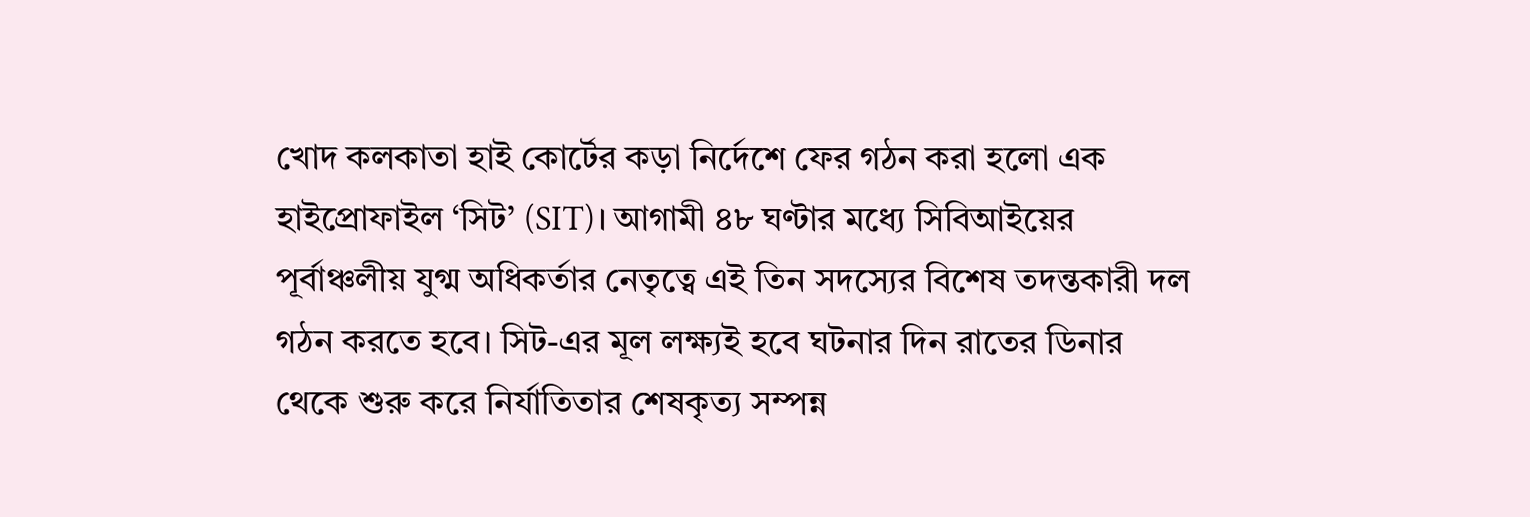খোদ কলকাতা হাই কোর্টের কড়া নির্দেশে ফের গঠন করা হলো এক হাইপ্রোফাইল ‘সিট’ (SIT)। আগামী ৪৮ ঘণ্টার মধ্যে সিবিআইয়ের পূর্বাঞ্চলীয় যুগ্ম অধিকর্তার নেতৃত্বে এই তিন সদস্যের বিশেষ তদন্তকারী দল গঠন করতে হবে। সিট-এর মূল লক্ষ্যই হবে ঘটনার দিন রাতের ডিনার থেকে শুরু করে নির্যাতিতার শেষকৃত্য সম্পন্ন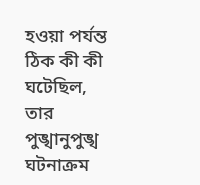হওয়া পর্যন্ত ঠিক কী কী ঘটেছিল, তার পুঙ্খানুপুঙ্খ ঘটনাক্রম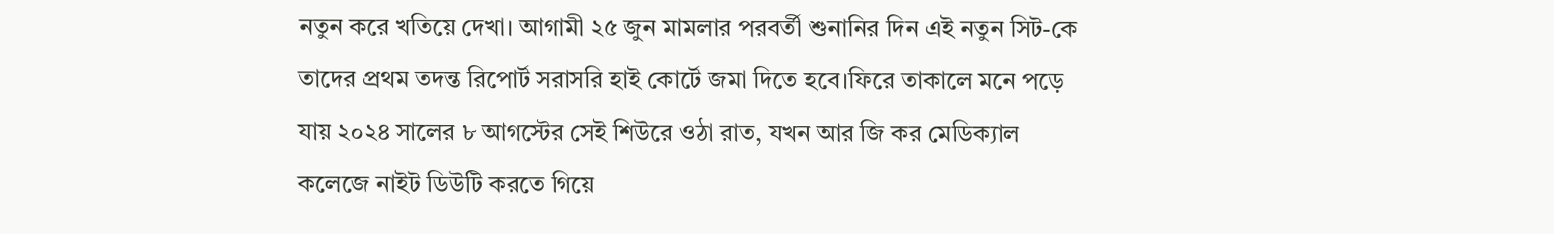নতুন করে খতিয়ে দেখা। আগামী ২৫ জুন মামলার পরবর্তী শুনানির দিন এই নতুন সিট-কে তাদের প্রথম তদন্ত রিপোর্ট সরাসরি হাই কোর্টে জমা দিতে হবে।ফিরে তাকালে মনে পড়ে যায় ২০২৪ সালের ৮ আগস্টের সেই শিউরে ওঠা রাত, যখন আর জি কর মেডিক্যাল কলেজে নাইট ডিউটি করতে গিয়ে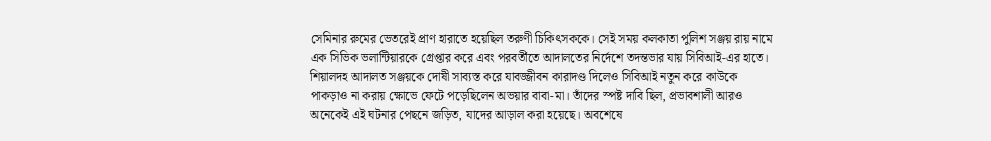সেমিনার রুমের ভেতরেই প্রাণ হারাতে হয়েছিল তরুণী চিকিৎসককে। সেই সময় কলকাতা পুলিশ সঞ্জয় রায় নামে এক সিভিক ভলান্টিয়ারকে গ্রেপ্তার করে এবং পরবর্তীতে আদালতের নির্দেশে তদন্তভার যায় সিবিআই-এর হাতে। শিয়ালদহ আদালত সঞ্জয়কে দোষী সাব্যস্ত করে যাবজ্জীবন কারাদণ্ড দিলেও সিবিআই নতুন করে কাউকে পাকড়াও না করায় ক্ষোভে ফেটে পড়েছিলেন অভয়ার বাবা-মা। তাঁদের স্পষ্ট দাবি ছিল, প্রভাবশালী আরও অনেকেই এই ঘটনার পেছনে জড়িত, যাদের আড়াল করা হয়েছে। অবশেষে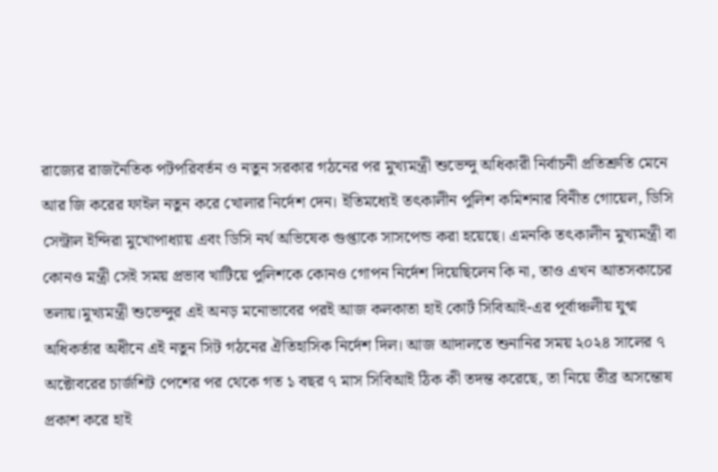রাজ্যের রাজনৈতিক পটপরিবর্তন ও নতুন সরকার গঠনের পর মুখ্যমন্ত্রী শুভেন্দু অধিকারী নির্বাচনী প্রতিশ্রুতি মেনে আর জি করের ফাইল নতুন করে খোলার নির্দেশ দেন। ইতিমধ্যেই তৎকালীন পুলিশ কমিশনার বিনীত গোয়েল, ডিসি সেন্ট্রাল ইন্দিরা মুখোপাধ্যায় এবং ডিসি নর্থ অভিষেক গুপ্তাকে সাসপেন্ড করা হয়েছে। এমনকি তৎকালীন মুখ্যমন্ত্রী বা কোনও মন্ত্রী সেই সময় প্রভাব খাটিয়ে পুলিশকে কোনও গোপন নির্দেশ দিয়েছিলেন কি না, তাও এখন আতসকাচের তলায়।মুখ্যমন্ত্রী শুভেন্দুর এই অনড় মনোভাবের পরই আজ কলকাতা হাই কোর্ট সিবিআই-এর পূর্বাঞ্চলীয় যুগ্ম অধিকর্তার অধীনে এই নতুন সিট গঠনের ঐতিহাসিক নির্দেশ দিল। আজ আদালতে শুনানির সময় ২০২৪ সালের ৭ অক্টোবরের চার্জশিট পেশের পর থেকে গত ১ বছর ৭ মাস সিবিআই ঠিক কী তদন্ত করেছে, তা নিয়ে তীব্র অসন্তোষ প্রকাশ করে হাই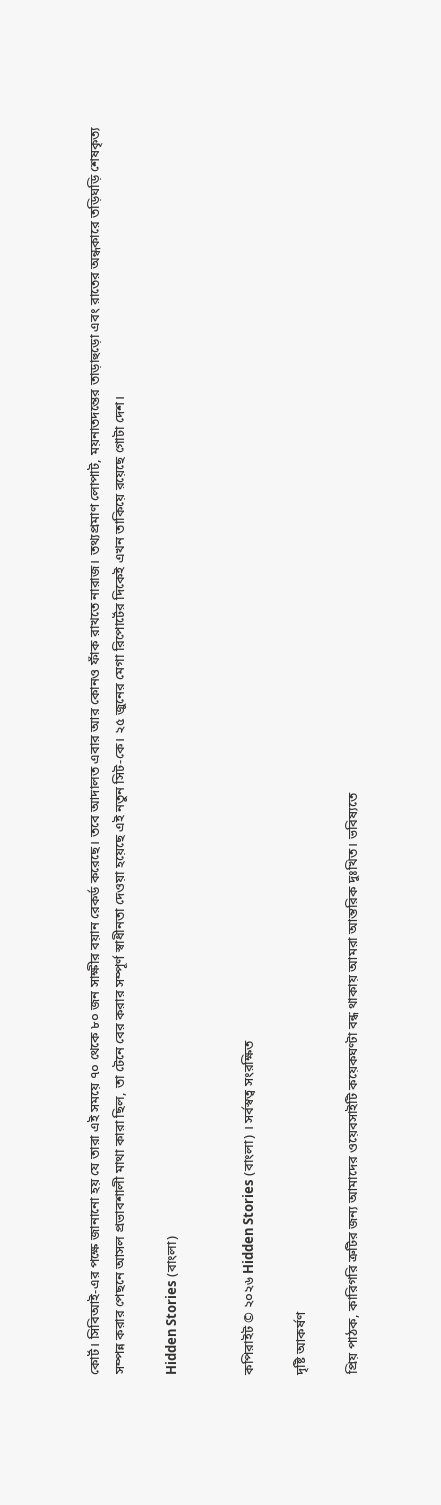কোর্ট। সিবিআই-এর পক্ষে জানানো হয় যে তারা এই সময়ে ৭০ থেকে ৮০ জন সাক্ষীর বয়ান রেকর্ড করেছে। তবে আদালত এবার আর কোনও ফাঁক রাখতে নারাজ। তথ্যপ্রমাণ লোপাট, ময়নাতদন্তের তাড়াহুড়ো এবং রাতের অন্ধকারে তড়িঘড়ি শেষকৃত্য সম্পন্ন করার পেছনে আসল প্রভাবশালী মাথা কারা ছিল, তা টেনে বের করার সম্পূর্ণ স্বাধীনতা দেওয়া হয়েছে এই নতুন সিট-কে। ২৫ জুনের মেগা রিপোর্টের দিকেই এখন তাকিয়ে রয়েছে গোটা দেশ।

Hidden Stories (বাংলা)


কপিরাইট © ২০২৬ Hidden Stories (বাংলা) । সর্বস্বত্ব সংরক্ষিত

দৃষ্টি আকর্ষণ

প্রিয় পাঠক, কারিগরি ত্রুটির জন্য আমাদের ওয়েবসাইটি কয়েকঘণ্টা বন্ধ থাকায় আমরা আন্তরিক দুঃখিত। ভবিষ্যতে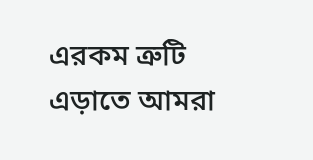এরকম ত্রুটি এড়াতে আমরা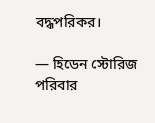বদ্ধপরিকর।

— হিডেন স্টোরিজ পরিবার